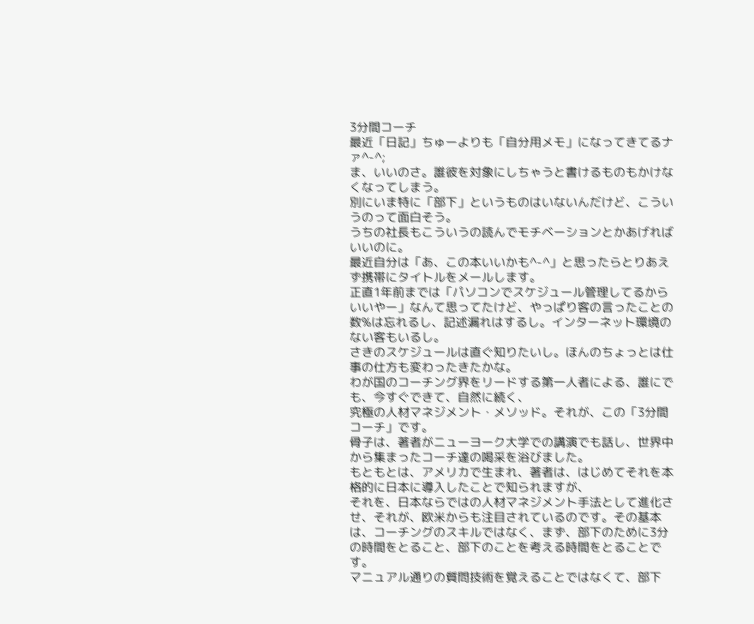3分間コーチ
最近「日記」ちゅーよりも「自分用メモ」になってきてるナァ^-^;
ま、いいのさ。誰彼を対象にしちゃうと書けるものもかけなくなってしまう。
別にいま特に「部下」というものはいないんだけど、こういうのって面白そう。
うちの社長もこういうの読んでモチベーションとかあげればいいのに。
最近自分は「あ、この本いいかも^-^」と思ったらとりあえず携帯にタイトルをメールします。
正直1年前までは「パソコンでスケジュール管理してるからいいやー」なんて思ってたけど、やっぱり客の言ったことの数%は忘れるし、記述漏れはするし。インターネット環境のない客もいるし。
さきのスケジュールは直ぐ知りたいし。ほんのちょっとは仕事の仕方も変わったきたかな。
わが国のコーチング界をリードする第一人者による、誰にでも、今すぐできて、自然に続く、
究極の人材マネジメント・メソッド。それが、この「3分間コーチ」です。
骨子は、著者がニューヨーク大学での講演でも話し、世界中から集まったコーチ達の喝采を浴びました。
もともとは、アメリカで生まれ、著者は、はじめてそれを本格的に日本に導入したことで知られますが、
それを、日本ならではの人材マネジメント手法として進化させ、それが、欧米からも注目されているのです。その基本は、コーチングのスキルではなく、まず、部下のために3分の時間をとること、部下のことを考える時間をとることです。
マニュアル通りの質問技術を覚えることではなくて、部下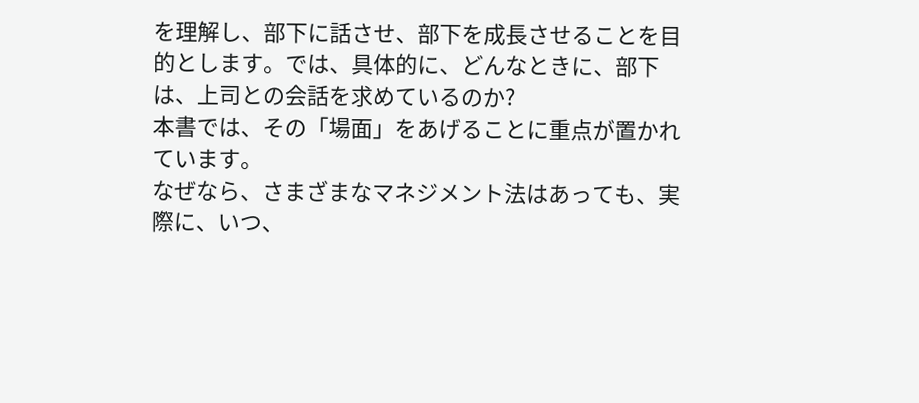を理解し、部下に話させ、部下を成長させることを目的とします。では、具体的に、どんなときに、部下は、上司との会話を求めているのか?
本書では、その「場面」をあげることに重点が置かれています。
なぜなら、さまざまなマネジメント法はあっても、実際に、いつ、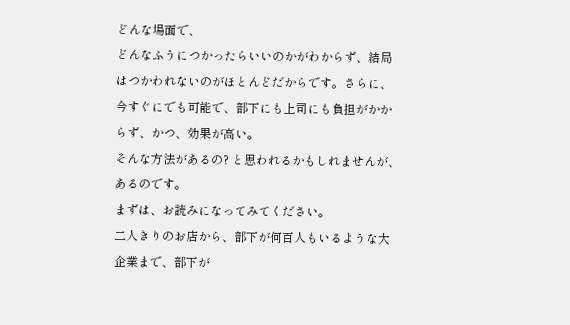どんな場面で、
どんなふうにつかったらいいのかがわからず、結局はつかわれないのがほとんどだからです。さらに、今すぐにでも可能で、部下にも上司にも負担がかからず、かつ、効果が高い。
そんな方法があるの? と思われるかもしれませんが、あるのです。
まずは、お読みになってみてください。
二人きりのお店から、部下が何百人もいるような大企業まで、部下が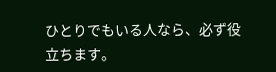ひとりでもいる人なら、必ず役立ちます。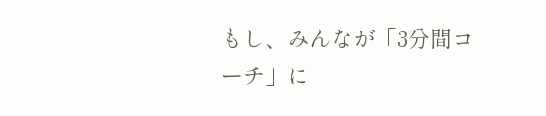もし、みんなが「3分間コーチ」に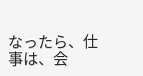なったら、仕事は、会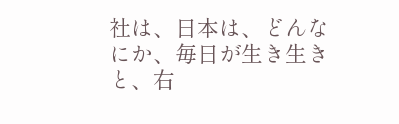社は、日本は、どんなにか、毎日が生き生きと、右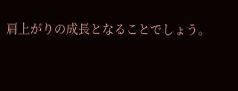肩上がりの成長となることでしょう。